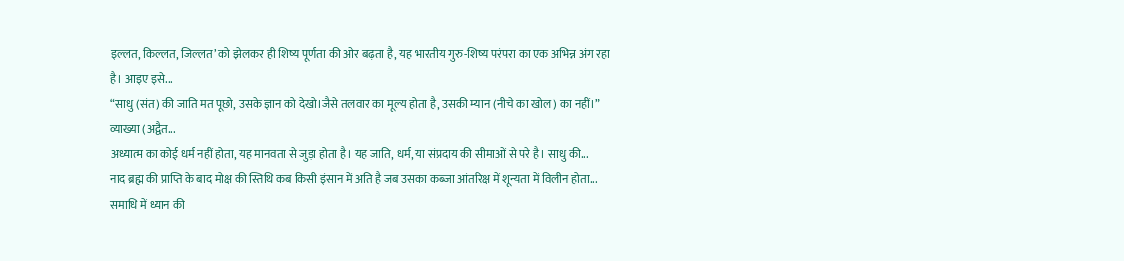इल्लत, किल्लत, जिल्लत’ को झेलकर ही शिष्य पूर्णता की ओर बढ़ता है, यह भारतीय गुरु-शिष्य परंपरा का एक अभिन्न अंग रहा है। आइए इसे...
“साधु (संत) की जाति मत पूछो, उसके ज्ञान को देखो।जैसे तलवार का मूल्य होता है, उसकी म्यान (नीचे का खोल) का नहीं।” व्याख्या (अद्वैत...
अध्यात्म का कोई धर्म नहीं होता, यह मानवता से जुड़ा होता है। यह जाति, धर्म, या संप्रदाय की सीमाओं से परे है। साधु की...
नाद ब्रह्म की प्राप्ति के बाद मोक्ष की स्तिथि कब किसी इंसान में अति है जब उसका कब्जा आंतरिक्ष में शून्यता में विलीन होता...
समाधि में ध्यान की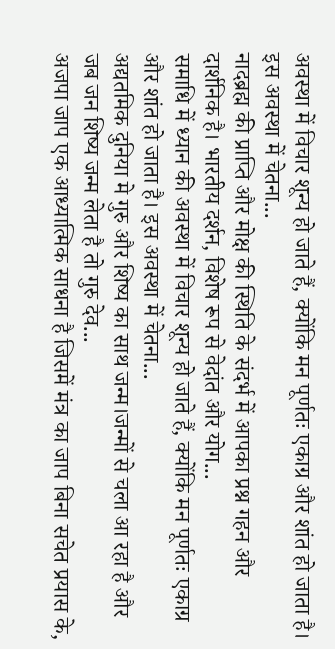अवस्था में विचार शून्य हो जाते हैं, क्योंकि मन पूर्णतः एकाग्र और शांत हो जाता है। इस अवस्था में चेतना...
नादब्रह्म की प्राप्ति और मोक्ष की स्थिति के संदर्भ में आपका प्रश्न गहन और दार्शनिक है। भारतीय दर्शन, विशेष रूप से वेदांत और योग...
समाधि में ध्यान की अवस्था में विचार शून्य हो जाते हैं, क्योंकि मन पूर्णतः एकाग्र और शांत हो जाता है। इस अवस्था में चेतना...
अद्यतमिक दुनिया मे गुरु और शिष्य का साथ जन्म।जन्मों से चला आ रहा है और जब जन शिष्य जन्म लेता है तो गुरु देव...
अजपा जाप एक आध्यात्मिक साधना है जिसमें मंत्र का जाप बिना सचेत प्रयास के,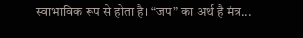स्वाभाविक रूप से होता है। “जप” का अर्थ है मंत्र...